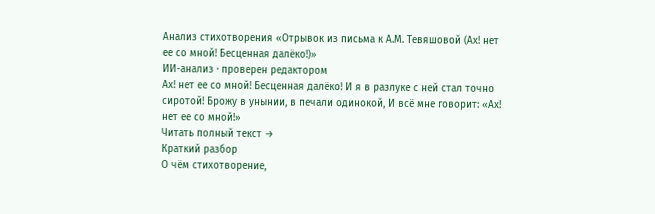Анализ стихотворения «Отрывок из письма к А.М. Тевяшовой (Ах! нет ее со мной! Бесценная далёко!)»
ИИ-анализ · проверен редактором
Ах! нет ее со мной! Бесценная далёко! И я в разлуке с ней стал точно сиротой! Брожу в унынии, в печали одинокой, И всё мне говорит: «Ах! нет ее со мной!»
Читать полный текст →
Краткий разбор
О чём стихотворение,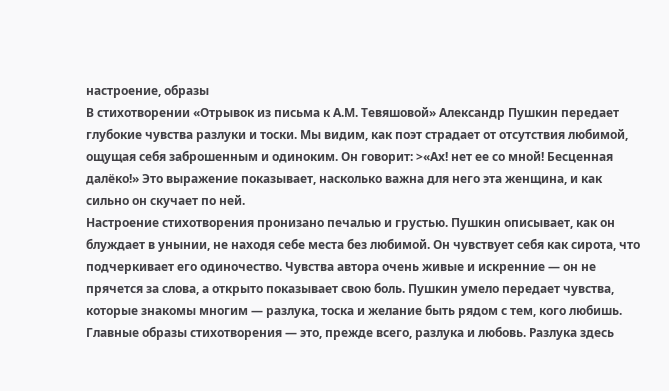настроение, образы
В стихотворении «Отрывок из письма к А.М. Тевяшовой» Александр Пушкин передает глубокие чувства разлуки и тоски. Мы видим, как поэт страдает от отсутствия любимой, ощущая себя заброшенным и одиноким. Он говорит: >«Ах! нет ее со мной! Бесценная далёко!» Это выражение показывает, насколько важна для него эта женщина, и как сильно он скучает по ней.
Настроение стихотворения пронизано печалью и грустью. Пушкин описывает, как он блуждает в унынии, не находя себе места без любимой. Он чувствует себя как сирота, что подчеркивает его одиночество. Чувства автора очень живые и искренние — он не прячется за слова, а открыто показывает свою боль. Пушкин умело передает чувства, которые знакомы многим — разлука, тоска и желание быть рядом с тем, кого любишь.
Главные образы стихотворения — это, прежде всего, разлука и любовь. Разлука здесь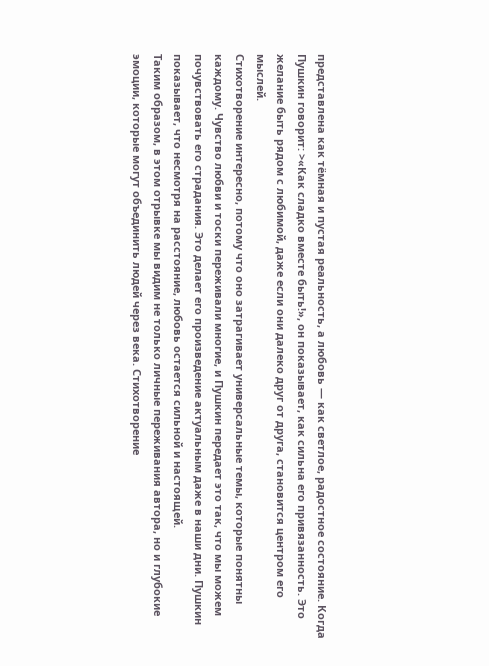представлена как тёмная и пустая реальность, а любовь — как светлое, радостное состояние. Когда Пушкин говорит: >«Как сладко вместе быть!», он показывает, как сильна его привязанность. Это желание быть рядом с любимой, даже если они далеко друг от друга, становится центром его мыслей.
Стихотворение интересно, потому что оно затрагивает универсальные темы, которые понятны каждому. Чувство любви и тоски переживали многие, и Пушкин передает это так, что мы можем почувствовать его страдания. Это делает его произведение актуальным даже в наши дни. Пушкин показывает, что несмотря на расстояние, любовь остается сильной и настоящей.
Таким образом, в этом отрывке мы видим не только личные переживания автора, но и глубокие эмоции, которые могут объединить людей через века. Стихотворение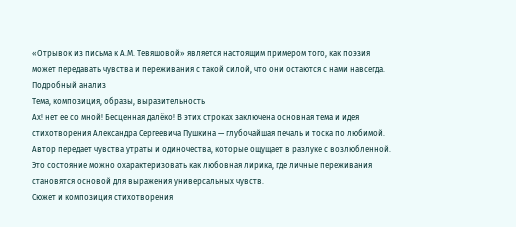«Отрывок из письма к А.М. Тевяшовой» является настоящим примером того, как поэзия может передавать чувства и переживания с такой силой, что они остаются с нами навсегда.
Подробный анализ
Тема, композиция, образы, выразительность
Ах! нет ее со мной! Бесценная далёко! В этих строках заключена основная тема и идея стихотворения Александра Сергеевича Пушкина — глубочайшая печаль и тоска по любимой. Автор передает чувства утраты и одиночества, которые ощущает в разлуке с возлюбленной. Это состояние можно охарактеризовать как любовная лирика, где личные переживания становятся основой для выражения универсальных чувств.
Сюжет и композиция стихотворения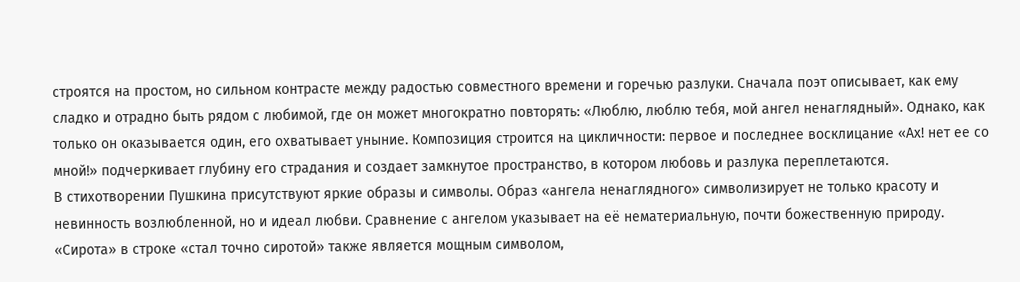строятся на простом, но сильном контрасте между радостью совместного времени и горечью разлуки. Сначала поэт описывает, как ему сладко и отрадно быть рядом с любимой, где он может многократно повторять: «Люблю, люблю тебя, мой ангел ненаглядный». Однако, как только он оказывается один, его охватывает уныние. Композиция строится на цикличности: первое и последнее восклицание «Ах! нет ее со мной!» подчеркивает глубину его страдания и создает замкнутое пространство, в котором любовь и разлука переплетаются.
В стихотворении Пушкина присутствуют яркие образы и символы. Образ «ангела ненаглядного» символизирует не только красоту и невинность возлюбленной, но и идеал любви. Сравнение с ангелом указывает на её нематериальную, почти божественную природу. «Сирота» в строке «стал точно сиротой» также является мощным символом,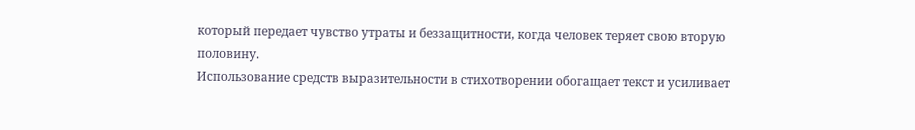который передает чувство утраты и беззащитности, когда человек теряет свою вторую половину.
Использование средств выразительности в стихотворении обогащает текст и усиливает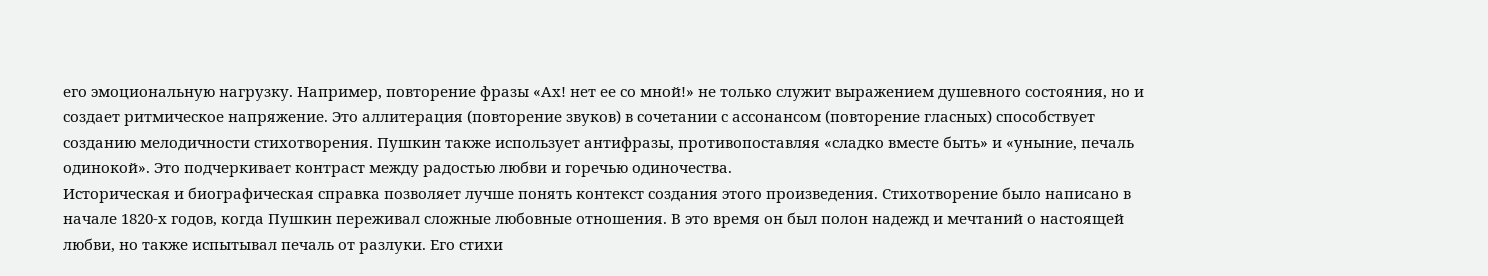его эмоциональную нагрузку. Например, повторение фразы «Ах! нет ее со мной!» не только служит выражением душевного состояния, но и создает ритмическое напряжение. Это аллитерация (повторение звуков) в сочетании с ассонансом (повторение гласных) способствует созданию мелодичности стихотворения. Пушкин также использует антифразы, противопоставляя «сладко вместе быть» и «уныние, печаль одинокой». Это подчеркивает контраст между радостью любви и горечью одиночества.
Историческая и биографическая справка позволяет лучше понять контекст создания этого произведения. Стихотворение было написано в начале 1820-х годов, когда Пушкин переживал сложные любовные отношения. В это время он был полон надежд и мечтаний о настоящей любви, но также испытывал печаль от разлуки. Его стихи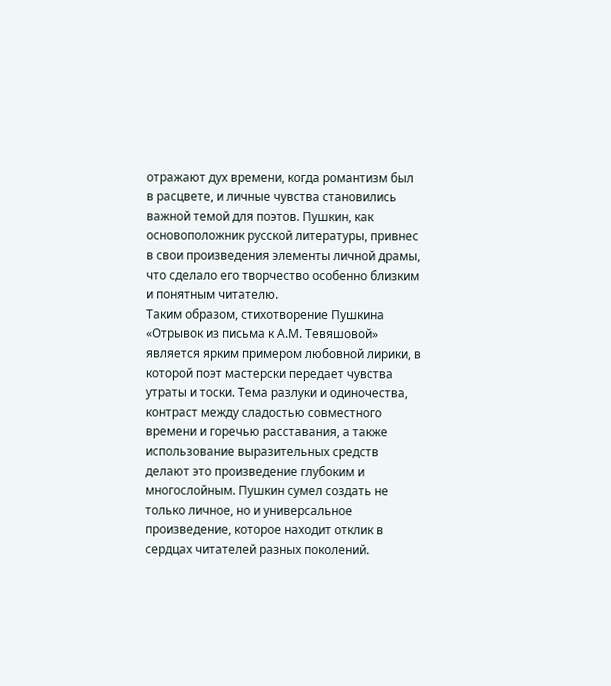отражают дух времени, когда романтизм был в расцвете, и личные чувства становились важной темой для поэтов. Пушкин, как основоположник русской литературы, привнес в свои произведения элементы личной драмы, что сделало его творчество особенно близким и понятным читателю.
Таким образом, стихотворение Пушкина «Отрывок из письма к А.М. Тевяшовой» является ярким примером любовной лирики, в которой поэт мастерски передает чувства утраты и тоски. Тема разлуки и одиночества, контраст между сладостью совместного времени и горечью расставания, а также использование выразительных средств делают это произведение глубоким и многослойным. Пушкин сумел создать не только личное, но и универсальное произведение, которое находит отклик в сердцах читателей разных поколений.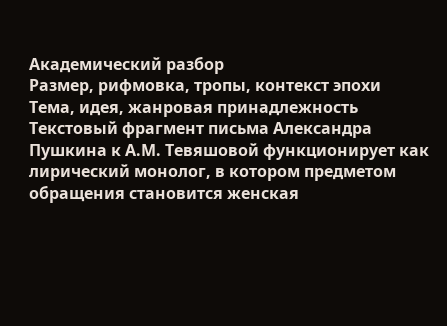Академический разбор
Размер, рифмовка, тропы, контекст эпохи
Тема, идея, жанровая принадлежность
Текстовый фрагмент письма Александра Пушкина к А.М. Тевяшовой функционирует как лирический монолог, в котором предметом обращения становится женская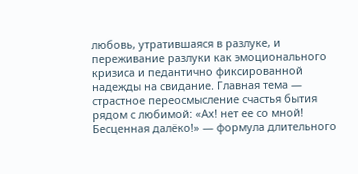любовь, утратившаяся в разлуке, и переживание разлуки как эмоционального кризиса и педантично фиксированной надежды на свидание. Главная тема — страстное переосмысление счастья бытия рядом с любимой: «Ах! нет ее со мной! Бесценная далёко!» — формула длительного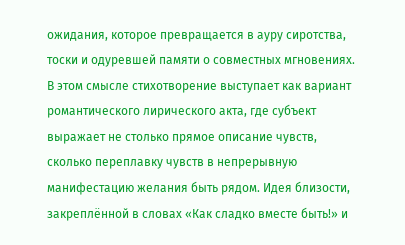ожидания, которое превращается в ауру сиротства, тоски и одуревшей памяти о совместных мгновениях. В этом смысле стихотворение выступает как вариант романтического лирического акта, где субъект выражает не столько прямое описание чувств, сколько переплавку чувств в непрерывную манифестацию желания быть рядом. Идея близости, закреплённой в словах «Как сладко вместе быть!» и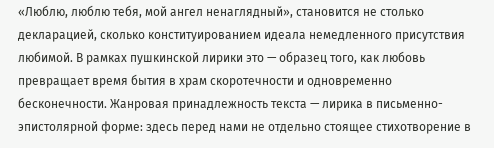«Люблю, люблю тебя, мой ангел ненаглядный», становится не столько декларацией, сколько конституированием идеала немедленного присутствия любимой. В рамках пушкинской лирики это — образец того, как любовь превращает время бытия в храм скоротечности и одновременно бесконечности. Жанровая принадлежность текста — лирика в письменно-эпистолярной форме: здесь перед нами не отдельно стоящее стихотворение в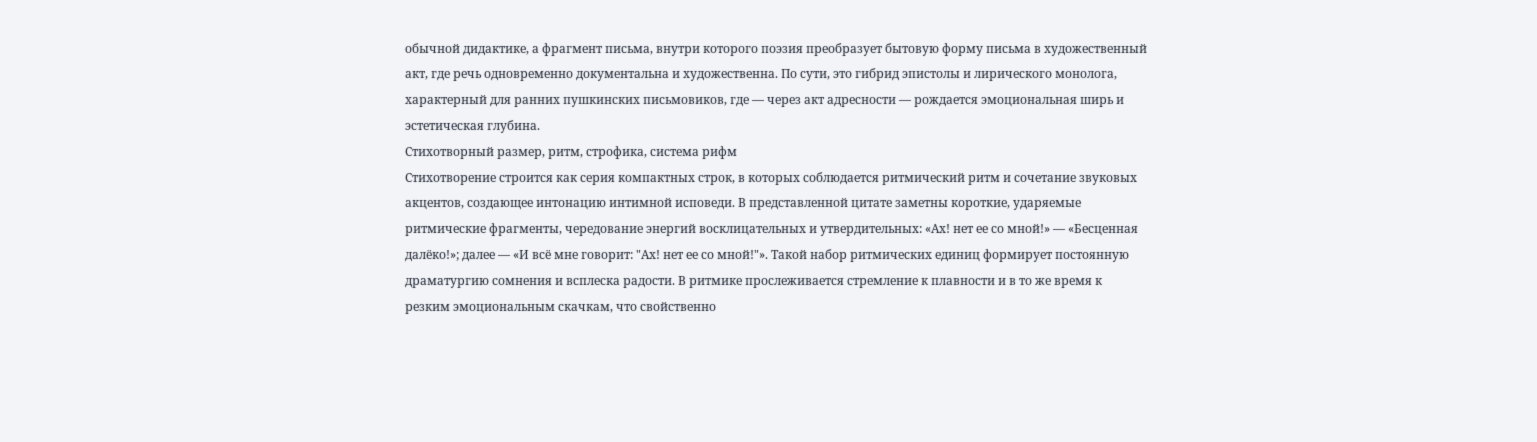обычной дидактике, а фрагмент письма, внутри которого поэзия преобразует бытовую форму письма в художественный акт, где речь одновременно документальна и художественна. По сути, это гибрид эпистолы и лирического монолога, характерный для ранних пушкинских письмовиков, где — через акт адресности — рождается эмоциональная ширь и эстетическая глубина.
Стихотворный размер, ритм, строфика, система рифм
Стихотворение строится как серия компактных строк, в которых соблюдается ритмический ритм и сочетание звуковых акцентов, создающее интонацию интимной исповеди. В представленной цитате заметны короткие, ударяемые ритмические фрагменты, чередование энергий восклицательных и утвердительных: «Ах! нет ее со мной!» — «Бесценная далёко!»; далее — «И всё мне говорит: "Ах! нет ее со мной!"». Такой набор ритмических единиц формирует постоянную драматургию сомнения и всплеска радости. В ритмике прослеживается стремление к плавности и в то же время к резким эмоциональным скачкам, что свойственно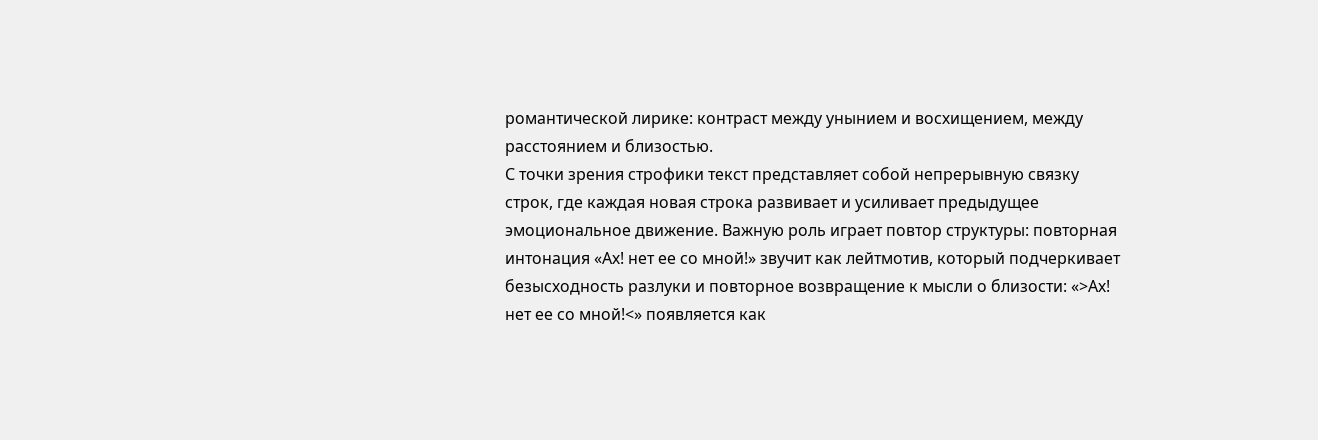романтической лирике: контраст между унынием и восхищением, между расстоянием и близостью.
С точки зрения строфики текст представляет собой непрерывную связку строк, где каждая новая строка развивает и усиливает предыдущее эмоциональное движение. Важную роль играет повтор структуры: повторная интонация «Ах! нет ее со мной!» звучит как лейтмотив, который подчеркивает безысходность разлуки и повторное возвращение к мысли о близости: «>Ах! нет ее со мной!<» появляется как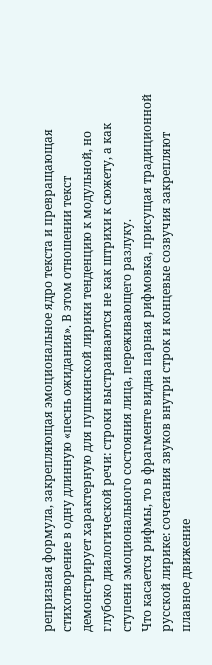репризная формула, закрепляющая эмоциональное ядро текста и превращающая стихотворение в одну длинную «песнь ожидания». В этом отношении текст демонстрирует характерную для пушкинской лирики тенденцию к модульной, но глубоко диалогической речи: строки выстраиваются не как штрихи к сюжету, а как ступени эмоционального состояния лица, переживающего разлуку.
Что касается рифмы, то в фрагменте видна парная рифмовка, присущая традиционной русской лирике: сочетания звуков внутри строк и концевые созвучия закрепляют плавное движение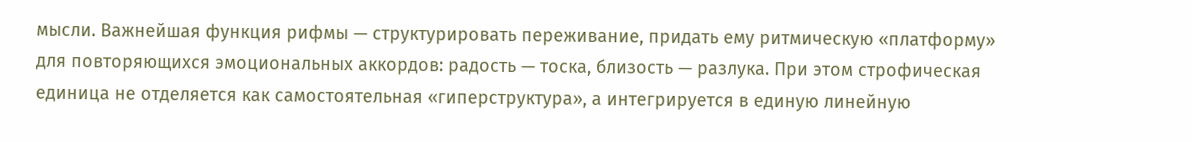мысли. Важнейшая функция рифмы — структурировать переживание, придать ему ритмическую «платформу» для повторяющихся эмоциональных аккордов: радость — тоска, близость — разлука. При этом строфическая единица не отделяется как самостоятельная «гиперструктура», а интегрируется в единую линейную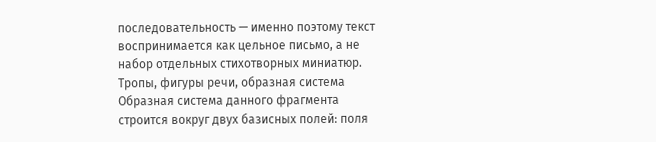последовательность — именно поэтому текст воспринимается как цельное письмо, а не набор отдельных стихотворных миниатюр.
Тропы, фигуры речи, образная система
Образная система данного фрагмента строится вокруг двух базисных полей: поля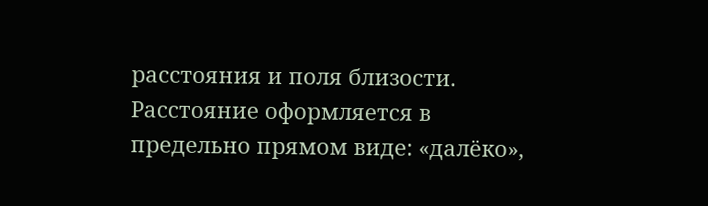расстояния и поля близости. Расстояние оформляется в предельно прямом виде: «далёко»,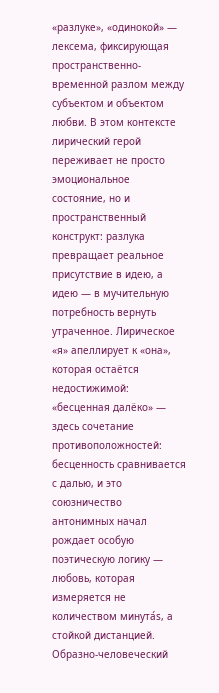«разлуке», «одинокой» — лексема, фиксирующая пространственно-временной разлом между субъектом и объектом любви. В этом контексте лирический герой переживает не просто эмоциональное состояние, но и пространственный конструкт: разлука превращает реальное присутствие в идею, а идею — в мучительную потребность вернуть утраченное. Лирическое «я» апеллирует к «она», которая остаётся недостижимой: «бесценная далёко» — здесь сочетание противоположностей: бесценность сравнивается с далью, и это союзничество антонимных начал рождает особую поэтическую логику — любовь, которая измеряется не количеством минута́s, а стойкой дистанцией.
Образно-человеческий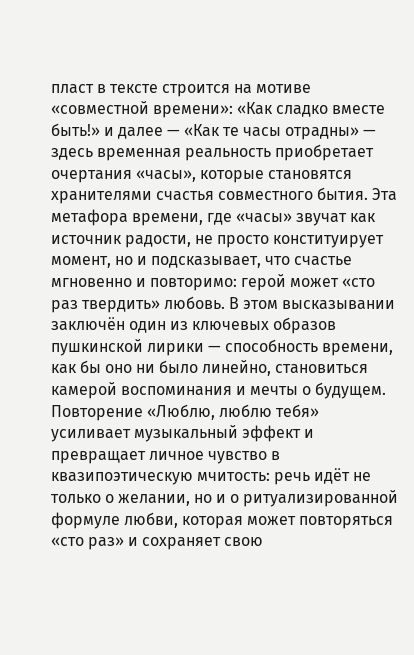пласт в тексте строится на мотиве «совместной времени»: «Как сладко вместе быть!» и далее — «Как те часы отрадны» — здесь временная реальность приобретает очертания «часы», которые становятся хранителями счастья совместного бытия. Эта метафора времени, где «часы» звучат как источник радости, не просто конституирует момент, но и подсказывает, что счастье мгновенно и повторимо: герой может «сто раз твердить» любовь. В этом высказывании заключён один из ключевых образов пушкинской лирики — способность времени, как бы оно ни было линейно, становиться камерой воспоминания и мечты о будущем. Повторение «Люблю, люблю тебя» усиливает музыкальный эффект и превращает личное чувство в квазипоэтическую мчитость: речь идёт не только о желании, но и о ритуализированной формуле любви, которая может повторяться «сто раз» и сохраняет свою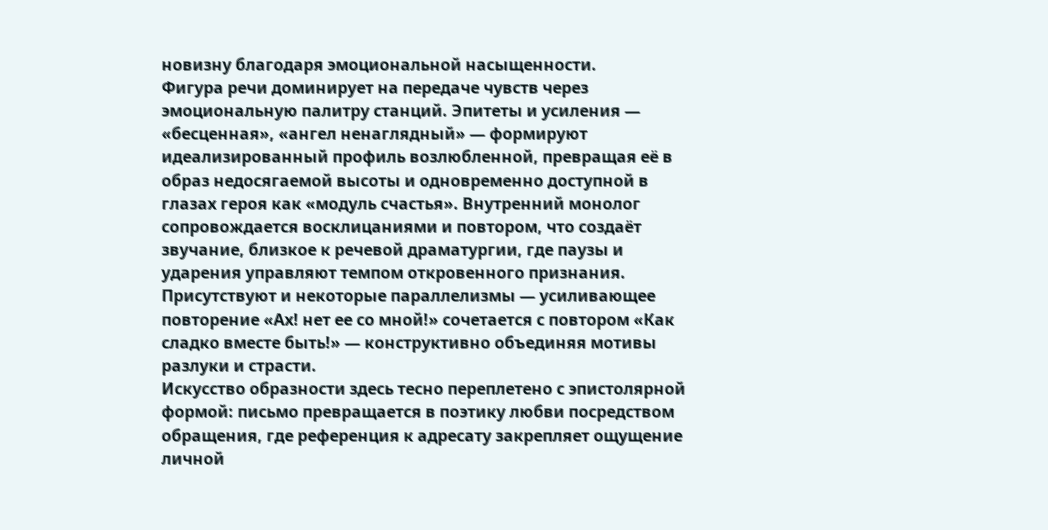новизну благодаря эмоциональной насыщенности.
Фигура речи доминирует на передаче чувств через эмоциональную палитру станций. Эпитеты и усиления — «бесценная», «ангел ненаглядный» — формируют идеализированный профиль возлюбленной, превращая её в образ недосягаемой высоты и одновременно доступной в глазах героя как «модуль счастья». Внутренний монолог сопровождается восклицаниями и повтором, что создаёт звучание, близкое к речевой драматургии, где паузы и ударения управляют темпом откровенного признания. Присутствуют и некоторые параллелизмы — усиливающее повторение «Ах! нет ее со мной!» сочетается с повтором «Как сладко вместе быть!» — конструктивно объединяя мотивы разлуки и страсти.
Искусство образности здесь тесно переплетено с эпистолярной формой: письмо превращается в поэтику любви посредством обращения, где референция к адресату закрепляет ощущение личной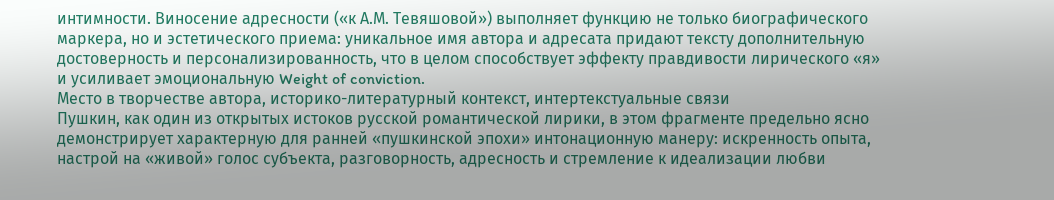интимности. Виносение адресности («к А.М. Тевяшовой») выполняет функцию не только биографического маркера, но и эстетического приема: уникальное имя автора и адресата придают тексту дополнительную достоверность и персонализированность, что в целом способствует эффекту правдивости лирического «я» и усиливает эмоциональную Weight of conviction.
Место в творчестве автора, историко-литературный контекст, интертекстуальные связи
Пушкин, как один из открытых истоков русской романтической лирики, в этом фрагменте предельно ясно демонстрирует характерную для ранней «пушкинской эпохи» интонационную манеру: искренность опыта, настрой на «живой» голос субъекта, разговорность, адресность и стремление к идеализации любви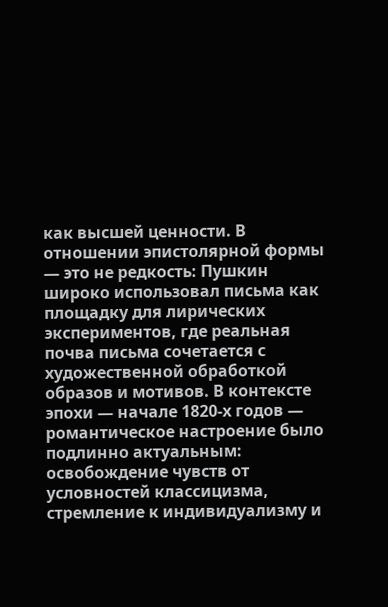как высшей ценности. В отношении эпистолярной формы — это не редкость: Пушкин широко использовал письма как площадку для лирических экспериментов, где реальная почва письма сочетается с художественной обработкой образов и мотивов. В контексте эпохи — начале 1820-х годов — романтическое настроение было подлинно актуальным: освобождение чувств от условностей классицизма, стремление к индивидуализму и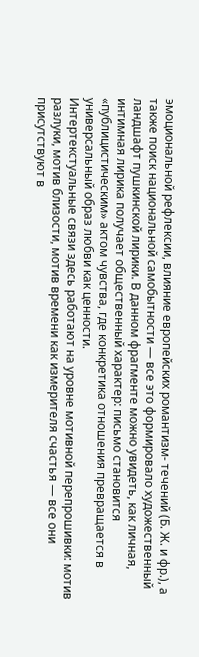эмоциональной рефлексии, влияние европейских романтизм- течений (Б. Ж. и фр.), а также поиск национальной самобытности — все это формировало художественный ландшафт пушкинской лирики. В данном фрагменте можно увидеть, как личная, интимная лирика получает общественный характер: письмо становится «публицистическим» актом чувства, где конкретика отношения превращается в универсальный образ любви как ценности.
Интертекстуальные связи здесь работают на уровне мотивной перепрошивки: мотив разлуки, мотив близости, мотив времени как измерителя счастья — все они присутствуют в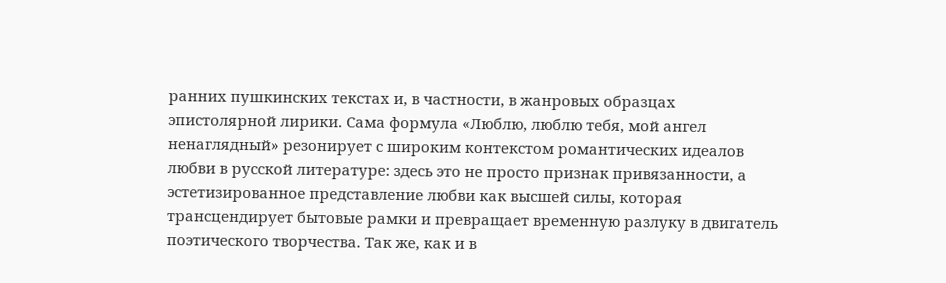ранних пушкинских текстах и, в частности, в жанровых образцах эпистолярной лирики. Сама формула «Люблю, люблю тебя, мой ангел ненаглядный» резонирует с широким контекстом романтических идеалов любви в русской литературе: здесь это не просто признак привязанности, а эстетизированное представление любви как высшей силы, которая трансцендирует бытовые рамки и превращает временную разлуку в двигатель поэтического творчества. Так же, как и в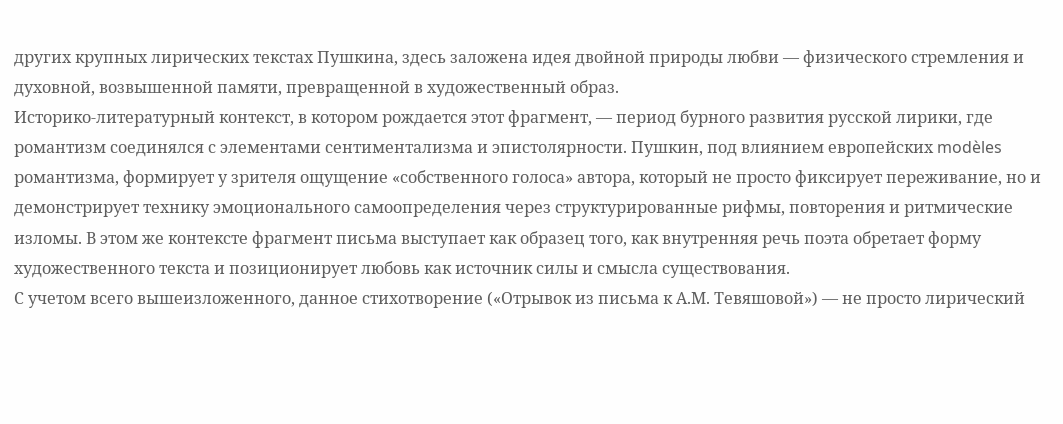других крупных лирических текстах Пушкина, здесь заложена идея двойной природы любви — физического стремления и духовной, возвышенной памяти, превращенной в художественный образ.
Историко-литературный контекст, в котором рождается этот фрагмент, — период бурного развития русской лирики, где романтизм соединялся с элементами сентиментализма и эпистолярности. Пушкин, под влиянием европейских modèles романтизма, формирует у зрителя ощущение «собственного голоса» автора, который не просто фиксирует переживание, но и демонстрирует технику эмоционального самоопределения через структурированные рифмы, повторения и ритмические изломы. В этом же контексте фрагмент письма выступает как образец того, как внутренняя речь поэта обретает форму художественного текста и позиционирует любовь как источник силы и смысла существования.
С учетом всего вышеизложенного, данное стихотворение («Отрывок из письма к А.М. Тевяшовой») — не просто лирический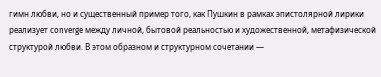гимн любви, но и существенный пример того, как Пушкин в рамках эпистолярной лирики реализует converge между личной, бытовой реальностью и художественной, метафизической структурой любви. В этом образном и структурном сочетании —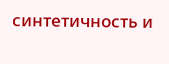синтетичность и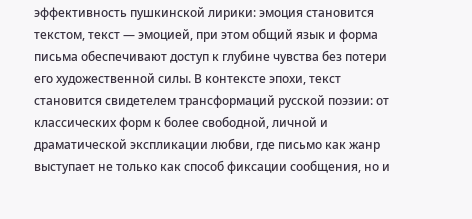эффективность пушкинской лирики: эмоция становится текстом, текст — эмоцией, при этом общий язык и форма письма обеспечивают доступ к глубине чувства без потери его художественной силы. В контексте эпохи, текст становится свидетелем трансформаций русской поэзии: от классических форм к более свободной, личной и драматической экспликации любви, где письмо как жанр выступает не только как способ фиксации сообщения, но и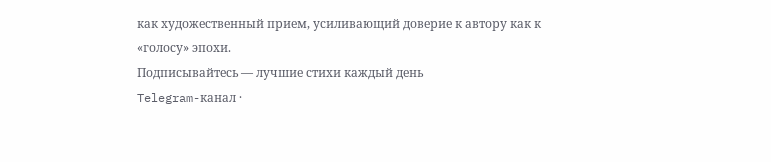как художественный прием, усиливающий доверие к автору как к «голосу» эпохи.
Подписывайтесь — лучшие стихи каждый день
Telegram-канал ·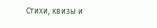Стихи, квизы и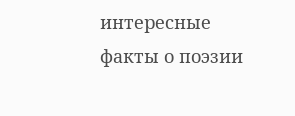интересные факты о поэзии